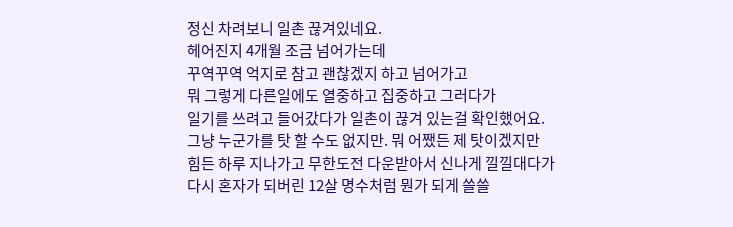정신 차려보니 일촌 끊겨있네요.
헤어진지 4개월 조금 넘어가는데
꾸역꾸역 억지로 참고 괜찮겠지 하고 넘어가고
뭐 그렇게 다른일에도 열중하고 집중하고 그러다가
일기를 쓰려고 들어갔다가 일촌이 끊겨 있는걸 확인했어요.
그냥 누군가를 탓 할 수도 없지만. 뭐 어쨌든 제 탓이겠지만
힘든 하루 지나가고 무한도전 다운받아서 신나게 낄낄대다가
다시 혼자가 되버린 12살 명수처럼 뭔가 되게 쓸쓸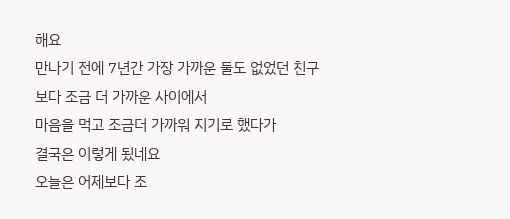해요
만나기 전에 7년간 가장 가까운 둘도 없었던 친구 보다 조금 더 가까운 사이에서
마음을 먹고 조금더 가까워 지기로 했다가
결국은 이렇게 됬네요
오늘은 어제보다 조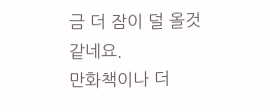금 더 잠이 덜 올것 같네요.
만화책이나 더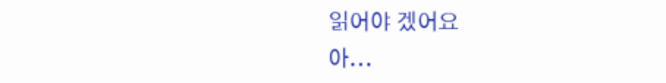읽어야 겠어요
아...